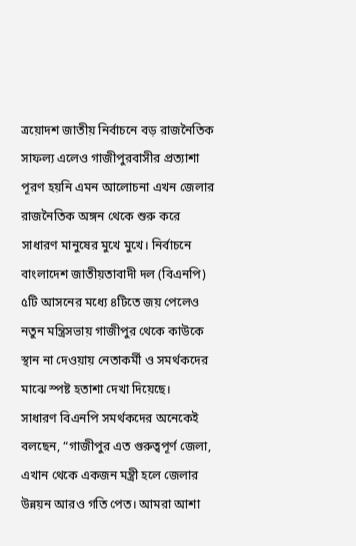ত্রয়োদশ জাতীয় নির্বাচনে বড় রাজনৈতিক সাফল্য এলেও গাজীপুরবাসীর প্রত্যাশা পূরণ হয়নি এমন আলোচনা এখন জেলার রাজনৈতিক অঙ্গন থেকে শুরু করে সাধারণ মানুষের মুখে মুখে। নির্বাচনে বাংলাদেশ জাতীয়তাবাদী দল (বিএনপি) ৫টি আসনের মধ্যে ৪টিতে জয় পেলেও নতুন মন্ত্রিসভায় গাজীপুর থেকে কাউকে স্থান না দেওয়ায় নেতাকর্মী ও সমর্থকদের মাঝে স্পষ্ট হতাশা দেখা দিয়েছে।
সাধারণ বিএনপি সমর্থকদের অনেকেই বলছেন, “গাজীপুর এত গুরুত্বপূর্ণ জেলা, এখান থেকে একজন মন্ত্রী হলে জেলার উন্নয়ন আরও গতি পেত। আমরা আশা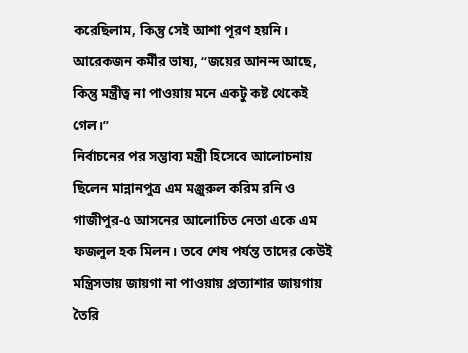করেছিলাম, কিন্তু সেই আশা পূরণ হয়নি। আরেকজন কর্মীর ভাষ্য, “জয়ের আনন্দ আছে, কিন্তু মন্ত্রীত্ব না পাওয়ায় মনে একটু কষ্ট থেকেই গেল।”
নির্বাচনের পর সম্ভাব্য মন্ত্রী হিসেবে আলোচনায় ছিলেন মান্নানপুত্র এম মঞ্জুরুল করিম রনি ও গাজীপুর-৫ আসনের আলোচিত নেতা একে এম ফজলুল হক মিলন। তবে শেষ পর্যন্ত তাদের কেউই মন্ত্রিসভায় জায়গা না পাওয়ায় প্রত্যাশার জায়গায় তৈরি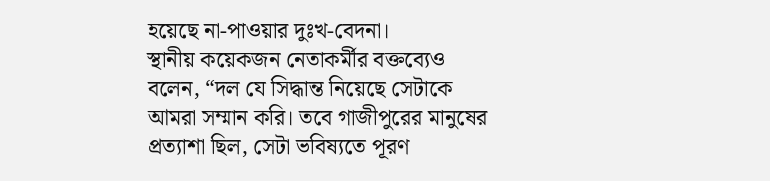হয়েছে না-পাওয়ার দুঃখ-বেদনা।
স্থানীয় কয়েকজন নেতাকর্মীর বক্তব্যেও বলেন, “দল যে সিদ্ধান্ত নিয়েছে সেটাকে আমরা সম্মান করি। তবে গাজীপুরের মানুষের প্রত্যাশা ছিল, সেটা ভবিষ্যতে পূরণ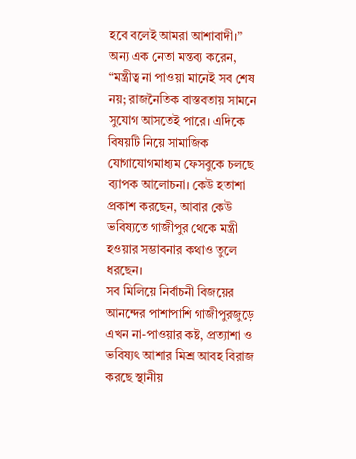হবে বলেই আমরা আশাবাদী।”
অন্য এক নেতা মন্তব্য করেন, “মন্ত্রীত্ব না পাওয়া মানেই সব শেষ নয়; রাজনৈতিক বাস্তবতায় সামনে সুযোগ আসতেই পারে। এদিকে বিষয়টি নিয়ে সামাজিক যোগাযোগমাধ্যম ফেসবুকে চলছে ব্যাপক আলোচনা। কেউ হতাশা প্রকাশ করছেন, আবার কেউ ভবিষ্যতে গাজীপুর থেকে মন্ত্রী হওয়ার সম্ভাবনার কথাও তুলে ধরছেন।
সব মিলিয়ে নির্বাচনী বিজয়ের আনন্দের পাশাপাশি গাজীপুরজুড়ে এখন না-পাওয়ার কষ্ট, প্রত্যাশা ও ভবিষ্যৎ আশার মিশ্র আবহ বিরাজ করছে স্থানীয়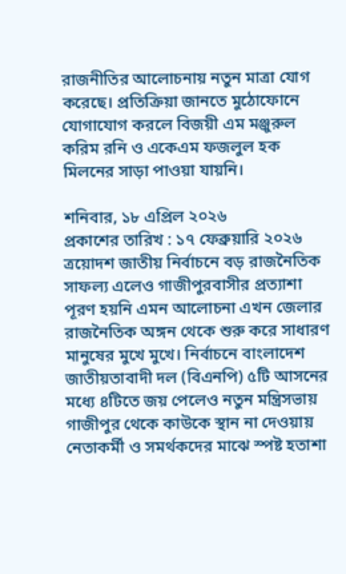রাজনীতির আলোচনায় নতুন মাত্রা যোগ করেছে। প্রতিক্রিয়া জানতে মুঠোফোনে যোগাযোগ করলে বিজয়ী এম মঞ্জুরুল করিম রনি ও একেএম ফজলুল হক মিলনের সাড়া পাওয়া যায়নি।

শনিবার, ১৮ এপ্রিল ২০২৬
প্রকাশের তারিখ : ১৭ ফেব্রুয়ারি ২০২৬
ত্রয়োদশ জাতীয় নির্বাচনে বড় রাজনৈতিক সাফল্য এলেও গাজীপুরবাসীর প্রত্যাশা পূরণ হয়নি এমন আলোচনা এখন জেলার রাজনৈতিক অঙ্গন থেকে শুরু করে সাধারণ মানুষের মুখে মুখে। নির্বাচনে বাংলাদেশ জাতীয়তাবাদী দল (বিএনপি) ৫টি আসনের মধ্যে ৪টিতে জয় পেলেও নতুন মন্ত্রিসভায় গাজীপুর থেকে কাউকে স্থান না দেওয়ায় নেতাকর্মী ও সমর্থকদের মাঝে স্পষ্ট হতাশা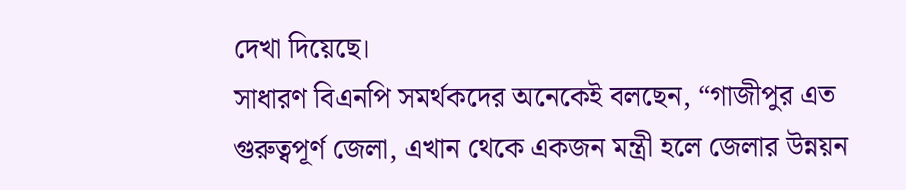দেখা দিয়েছে।
সাধারণ বিএনপি সমর্থকদের অনেকেই বলছেন, “গাজীপুর এত গুরুত্বপূর্ণ জেলা, এখান থেকে একজন মন্ত্রী হলে জেলার উন্নয়ন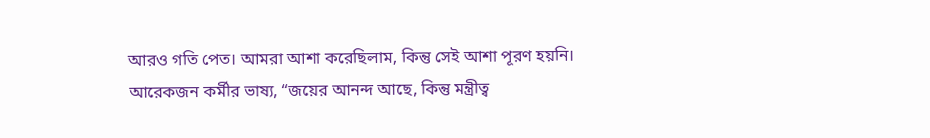আরও গতি পেত। আমরা আশা করেছিলাম, কিন্তু সেই আশা পূরণ হয়নি। আরেকজন কর্মীর ভাষ্য, “জয়ের আনন্দ আছে, কিন্তু মন্ত্রীত্ব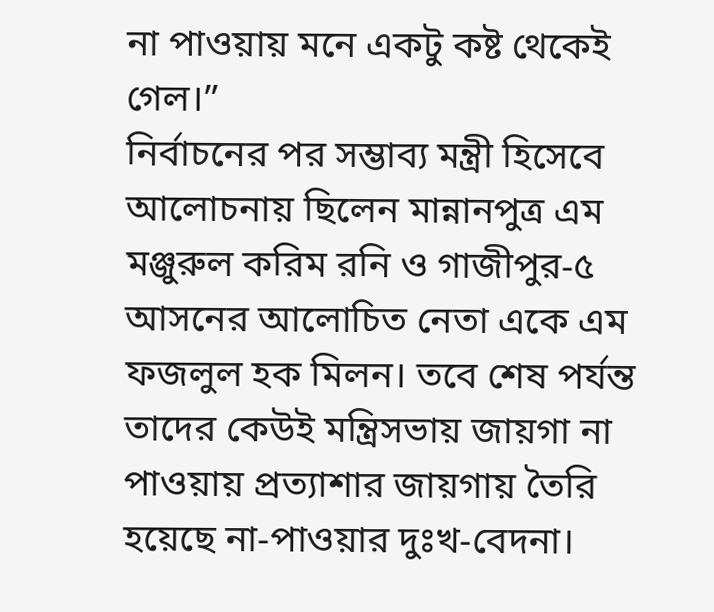না পাওয়ায় মনে একটু কষ্ট থেকেই গেল।”
নির্বাচনের পর সম্ভাব্য মন্ত্রী হিসেবে আলোচনায় ছিলেন মান্নানপুত্র এম মঞ্জুরুল করিম রনি ও গাজীপুর-৫ আসনের আলোচিত নেতা একে এম ফজলুল হক মিলন। তবে শেষ পর্যন্ত তাদের কেউই মন্ত্রিসভায় জায়গা না পাওয়ায় প্রত্যাশার জায়গায় তৈরি হয়েছে না-পাওয়ার দুঃখ-বেদনা।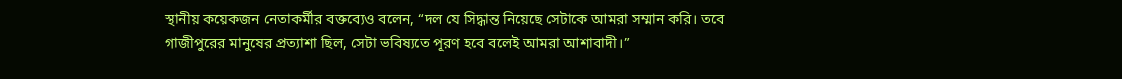স্থানীয় কয়েকজন নেতাকর্মীর বক্তব্যেও বলেন, “দল যে সিদ্ধান্ত নিয়েছে সেটাকে আমরা সম্মান করি। তবে গাজীপুরের মানুষের প্রত্যাশা ছিল, সেটা ভবিষ্যতে পূরণ হবে বলেই আমরা আশাবাদী।”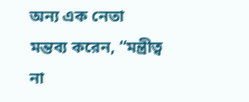অন্য এক নেতা মন্তব্য করেন, “মন্ত্রীত্ব না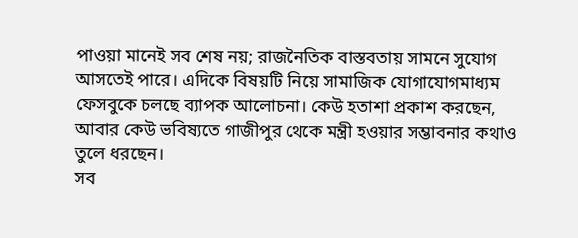পাওয়া মানেই সব শেষ নয়; রাজনৈতিক বাস্তবতায় সামনে সুযোগ আসতেই পারে। এদিকে বিষয়টি নিয়ে সামাজিক যোগাযোগমাধ্যম ফেসবুকে চলছে ব্যাপক আলোচনা। কেউ হতাশা প্রকাশ করছেন, আবার কেউ ভবিষ্যতে গাজীপুর থেকে মন্ত্রী হওয়ার সম্ভাবনার কথাও তুলে ধরছেন।
সব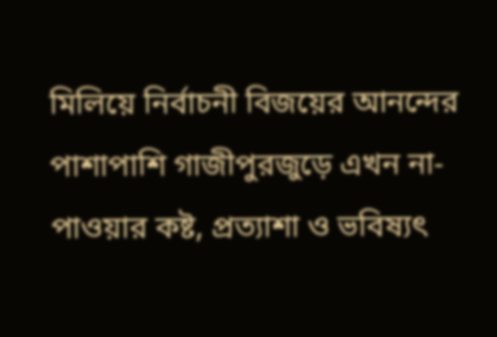মিলিয়ে নির্বাচনী বিজয়ের আনন্দের পাশাপাশি গাজীপুরজুড়ে এখন না-পাওয়ার কষ্ট, প্রত্যাশা ও ভবিষ্যৎ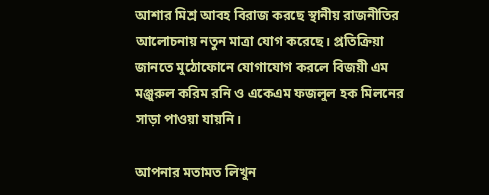আশার মিশ্র আবহ বিরাজ করছে স্থানীয় রাজনীতির আলোচনায় নতুন মাত্রা যোগ করেছে। প্রতিক্রিয়া জানতে মুঠোফোনে যোগাযোগ করলে বিজয়ী এম মঞ্জুরুল করিম রনি ও একেএম ফজলুল হক মিলনের সাড়া পাওয়া যায়নি।

আপনার মতামত লিখুন